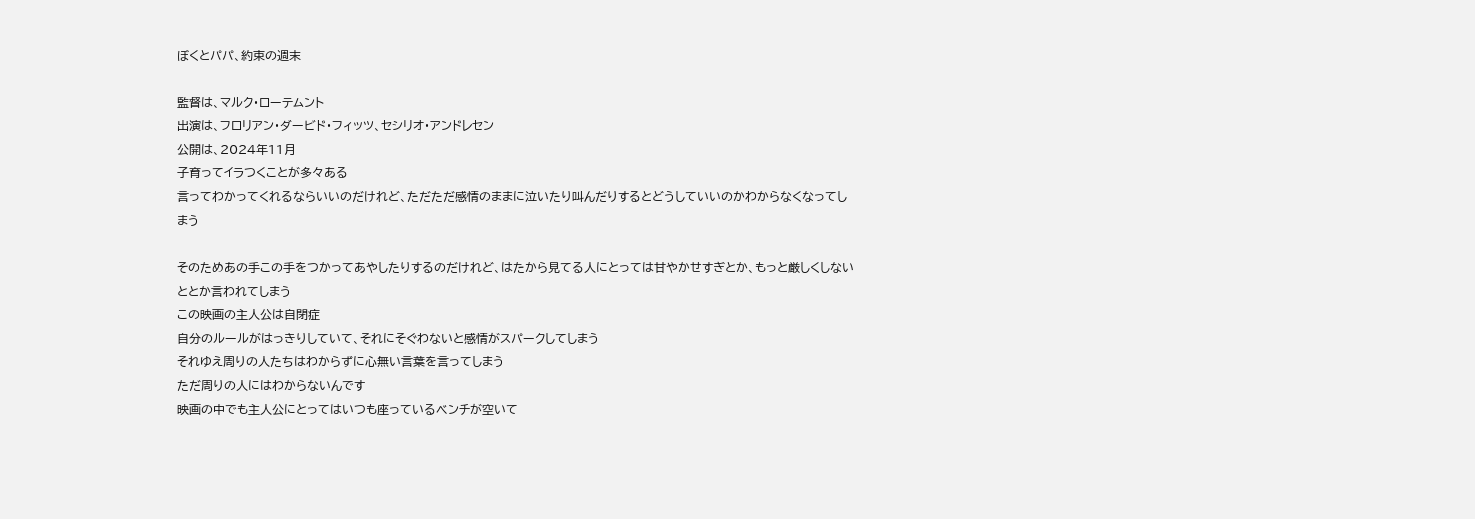ぼくとパパ、約束の週末

監督は、マルク・ローテムント
出演は、フロリアン・ダービド・フィッツ、セシリオ・アンドレセン
公開は、2024年11月
子育ってイラつくことが多々ある
言ってわかってくれるならいいのだけれど、ただただ感情のままに泣いたり叫んだりするとどうしていいのかわからなくなってしまう

そのためあの手この手をつかってあやしたりするのだけれど、はたから見てる人にとっては甘やかせすぎとか、もっと厳しくしないととか言われてしまう
この映画の主人公は自閉症
自分のルールがはっきりしていて、それにそぐわないと感情がスパークしてしまう
それゆえ周りの人たちはわからずに心無い言葉を言ってしまう
ただ周りの人にはわからないんです
映画の中でも主人公にとってはいつも座っているベンチが空いて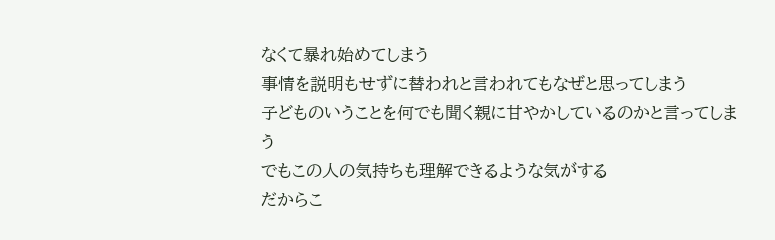なくて暴れ始めてしまう
事情を説明もせずに替われと言われてもなぜと思ってしまう
子どものいうことを何でも聞く親に甘やかしているのかと言ってしまう
でもこの人の気持ちも理解できるような気がする
だからこ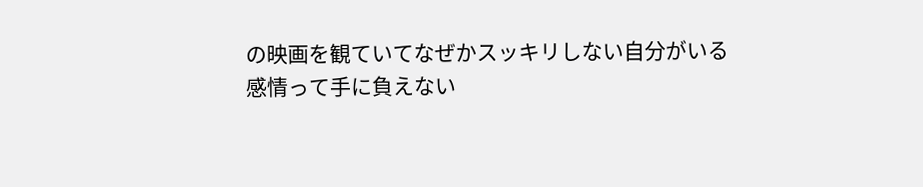の映画を観ていてなぜかスッキリしない自分がいる
感情って手に負えない